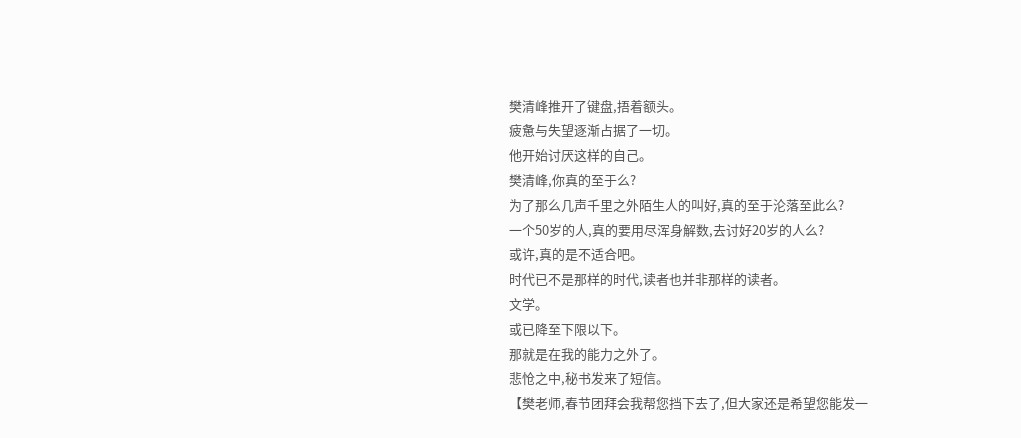樊清峰推开了键盘,捂着额头。
疲惫与失望逐渐占据了一切。
他开始讨厌这样的自己。
樊清峰,你真的至于么?
为了那么几声千里之外陌生人的叫好,真的至于沦落至此么?
一个50岁的人,真的要用尽浑身解数,去讨好20岁的人么?
或许,真的是不适合吧。
时代已不是那样的时代,读者也并非那样的读者。
文学。
或已降至下限以下。
那就是在我的能力之外了。
悲怆之中,秘书发来了短信。
【樊老师,春节团拜会我帮您挡下去了,但大家还是希望您能发一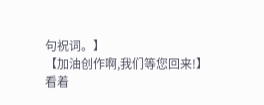句祝词。】
【加油创作啊,我们等您回来!】
看着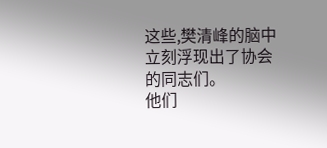这些,樊清峰的脑中立刻浮现出了协会的同志们。
他们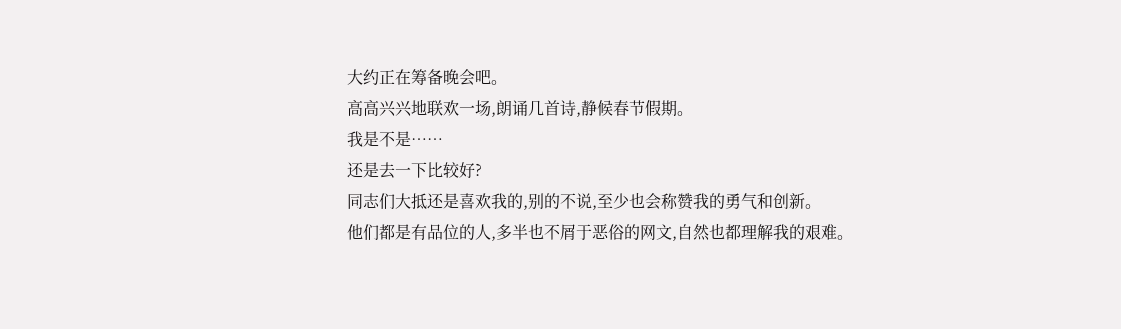大约正在筹备晚会吧。
高高兴兴地联欢一场,朗诵几首诗,静候春节假期。
我是不是……
还是去一下比较好?
同志们大抵还是喜欢我的,别的不说,至少也会称赞我的勇气和创新。
他们都是有品位的人,多半也不屑于恶俗的网文,自然也都理解我的艰难。